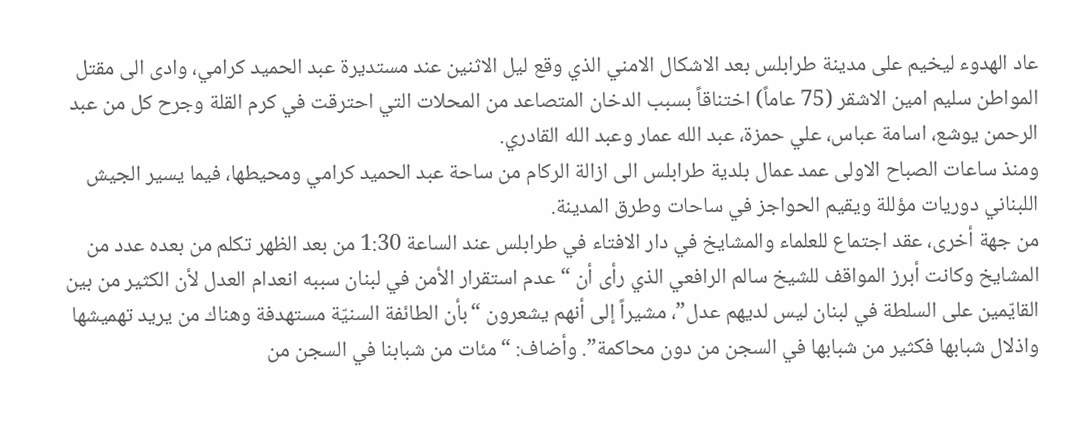عاد الهدوء ليخيم على مدينة طرابلس بعد الاشكال الامني الذي وقع ليل الاثنين عند مستديرة عبد الحميد كرامي، وادى الى مقتل المواطن سليم امين الاشقر (75 عاماً) اختناقاً بسبب الدخان المتصاعد من المحلات التي احترقت في كرم القلة وجرح كل من عبد الرحمن يوشع، اسامة عباس، علي حمزة، عبد الله عمار وعبد الله القادري.
ومنذ ساعات الصباح الاولى عمد عمال بلدية طرابلس الى ازالة الركام من ساحة عبد الحميد كرامي ومحيطها، فيما يسير الجيش اللبناني دوريات مؤللة ويقيم الحواجز في ساحات وطرق المدينة.
من جهة أخرى، عقد اجتماع للعلماء والمشايخ في دار الافتاء في طرابلس عند الساعة 1:30 من بعد الظهر تكلم من بعده عدد من المشايخ وكانت أبرز المواقف للشيخ سالم الرافعي الذي رأى أن “عدم استقرار الأمن في لبنان سببه انعدام العدل لأن الكثير من بين القايّمين على السلطة في لبنان ليس لديهم عدل”، مشيراً إلى أنهم يشعرون “بأن الطائفة السنيّة مستهدفة وهناك من يريد تهميشها واذلال شبابها فكثير من شبابها في السجن من دون محاكمة”. وأضاف: “مئات من شبابنا في السجن من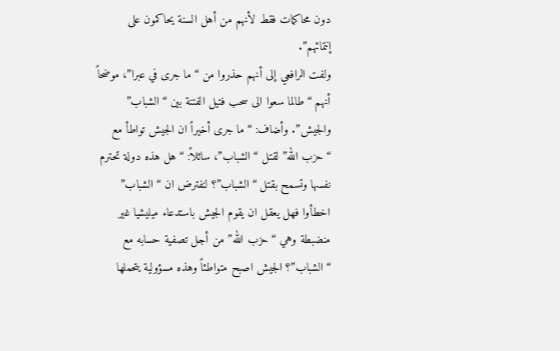دون محاكمات فقط لأنهم من أهل السنة يحاكمون على إنتمائهم”.
ولفت الرافعي إلى أنهم حذروا من “ما جرى في عبرا”، موضحاً أنهم “طالما سعوا الى سحب فتيل الفتنة بين “الشباب” والجيش”. وأضاف: “ما جرى أخيراً ان الجيش تواطأ مع “حزب الله” لقتل “الشباب”، سائلاً: “هل هذه دولة تحترم نفسها وتسمح بقتل “الشباب”؟ لنفترض ان “الشباب” اخطأوا فهل يعقل ان يقوم الجيش باستدعاء ميليشيا غير منضبطة وهي “حزب الله” من أجل تصفية حسابه مع “الشباب”؟ الجيش اصبح متواطئاً وهذه مسؤولية يتحملها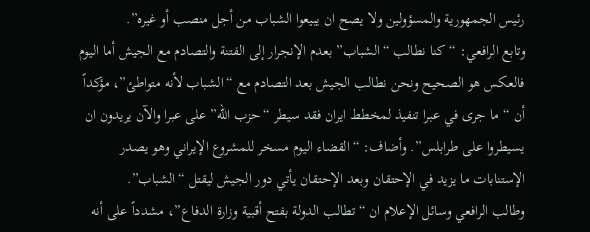رئيس الجمهورية والمسؤولين ولا يصح ان يبيعوا الشباب من أجل منصب أو غيره”.
وتابع الرافعي: “كنا نطالب “الشباب” بعدم الإنجرار إلى الفتنة والتصادم مع الجيش أما اليوم فالعكس هو الصحيح ونحن نطالب الجيش بعد التصادم مع “الشباب لأنه متواطئ”، مؤكداً أن “ما جرى في عبرا تنفيذ لمخطط ايران فقد سيطر “حزب الله” على عبرا والآن يريدون ان يسيطروا على طرابلس”. وأضاف: “القضاء اليوم مسخر للمشروع الإيراني وهو يصدر الإستنابات ما يزيد في الإحتقان وبعد الإحتقان يأتي دور الجيش ليقتل “الشباب”.
وطالب الرافعي وسائل الإعلام ان “تطالب الدولة بفتح أقبية وزارة الدفاع”، مشدداً على أنه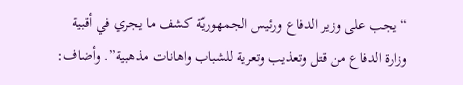“يجب على وزير الدفاع ورئيس الجمهوريّة كشف ما يجري في أقبية وزارة الدفاع من قتل وتعذيب وتعرية للشباب واهانات مذهبية”. وأضاف: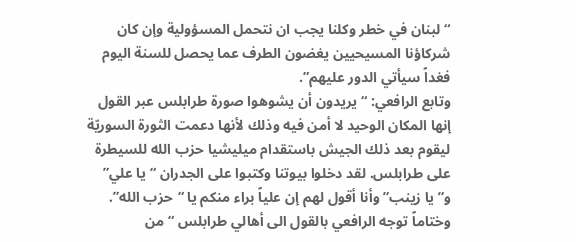“لبنان في خطر وكلنا يجب ان نتحمل المسؤولية وإن كان شركاؤنا المسيحيين يغضون الطرف عما يحصل للسنة اليوم فغداً سيأتي الدور عليهم”.
وتابع الرافعي: “يريدون أن يشوهوا صورة طرابلس عبر القول إنها المكان الوحيد لا أمن فيه وذلك لأنها دعمت الثورة السوريّة ليقوم بعد ذلك الجيش باستقدام ميليشيا حزب الله للسيطرة على طرابلس. لقد دخلوا بيوتنا وكتبوا على الجدران “يا علي” و”يا زينب” وأنا أقول لهم إن علياً براء منكم يا “حزب الله”.
وختاماً توجه الرافعي بالقول الى أهالي طرابلس “من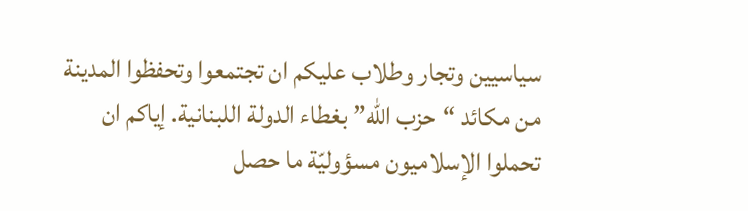سياسيين وتجار وطلاب عليكم ان تجتمعوا وتحفظوا المدينة من مكائد “حزب الله” بغطاء الدولة اللبنانية. إياكم ان تحملوا الإسلاميون مسؤوليّة ما حصل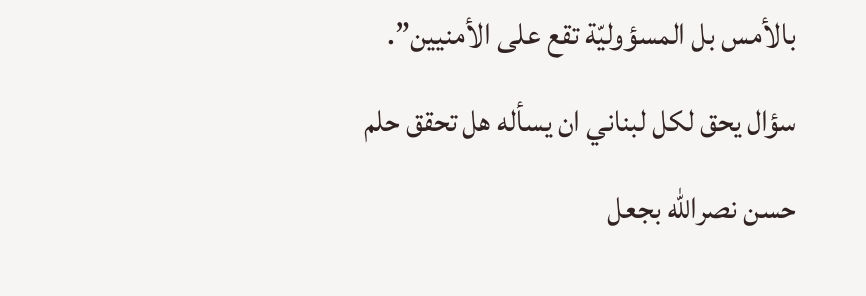بالأمس بل المسؤوليّة تقع على الأمنيين”.
سؤال يحق لكل لبناني ان يسأله هل تحقق حلم حسن نصرالله بجعل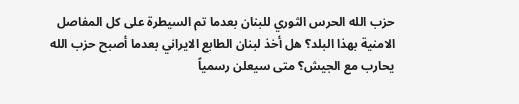حزب الله الحرس الثوري للبنان بعدما تم السيطرة على كل المفاصل الامنية بهذا البلد؟ هل أخذ لبنان الطابع الايراني بعدما أصبح حزب الله يحارب مع الجيش؟ متى سيعلن رسمياً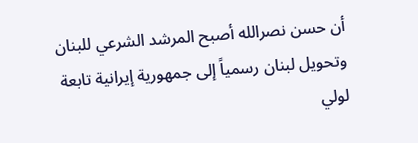أن حسن نصرالله أصبح المرشد الشرعي للبنان وتحويل لبنان رسمياً إلى جمهورية إيرانية تابعة لولي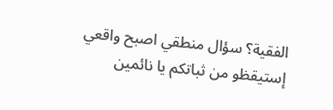الفقية؟ سؤال منطقي اصبح واقعي إستيقظو من ثباتكم يا نائمين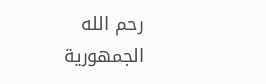رحم الله الجمهورية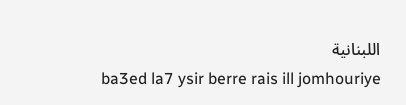اللبنانية
ba3ed la7 ysir berre rais ill jomhouriye